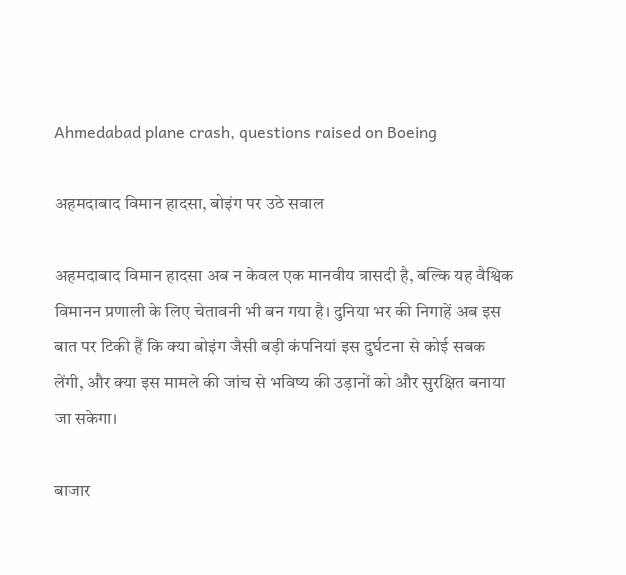Ahmedabad plane crash, questions raised on Boeing

अहमदाबाद विमान हादसा, बोइंग पर उठे सवाल

अहमदाबाद विमान हादसा अब न केवल एक मानवीय त्रासदी है, बल्कि यह वैश्विक विमानन प्रणाली के लिए चेतावनी भी बन गया है। दुनिया भर की निगाहें अब इस बात पर टिकी हैं कि क्या बोइंग जैसी बड़ी कंपनियां इस दुर्घटना से कोई सबक लेंगी, और क्या इस मामले की जांच से भविष्य की उड़ानों को और सुरक्षित बनाया जा सकेगा।

बाजार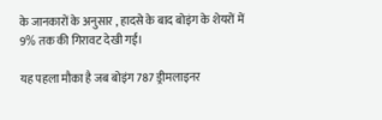के जानकारों के अनुसार , हादसे के बाद बोइंग के शेयरों में 9% तक की गिरावट देखी गई।

यह पहला मौका है जब बोइंग 787 ड्रीमलाइनर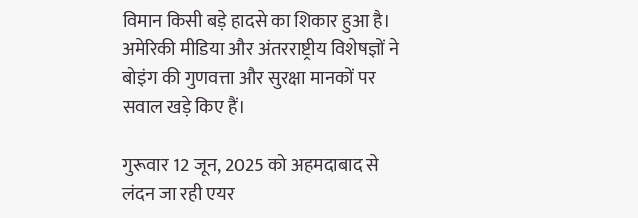विमान किसी बड़े हादसे का शिकार हुआ है। अमेरिकी मीडिया और अंतरराष्ट्रीय विशेषज्ञों ने बोइंग की गुणवत्ता और सुरक्षा मानकों पर सवाल खड़े किए हैं।

गुरूवार 12 जून, 2025 को अहमदाबाद से लंदन जा रही एयर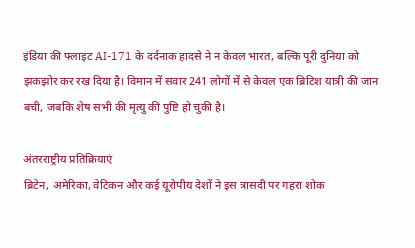इंडिया की फ्लाइट AI-171 के दर्दनाक हादसे ने न केवल भारत, बल्कि पूरी दुनिया को झकझोर कर रख दिया है। विमान में सवार 241 लोगों में से केवल एक ब्रिटिश यात्री की जान बची, जबकि शेष सभी की मृत्यु की पुष्टि हो चुकी है।

अंतरराष्ट्रीय प्रतिक्रियाएं
ब्रिटेन, अमेरिका, वेटिकन और कई यूरोपीय देशों ने इस त्रासदी पर गहरा शोक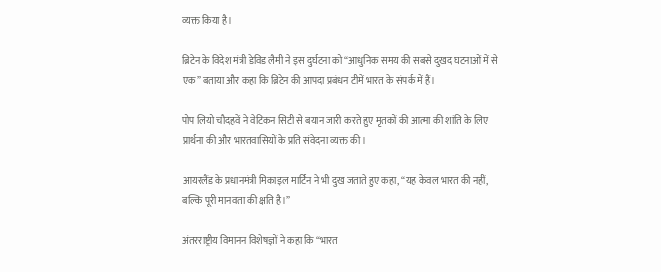व्यक्त किया है।

ब्रिटेन के विदेश मंत्री डेविड लैमी ने इस दुर्घटना को “आधुनिक समय की सबसे दुखद घटनाओं में से एक” बताया और कहा कि ब्रिटेन की आपदा प्रबंधन टीमें भारत के संपर्क में हैं।

पोप लियो चौदहवें ने वेटिकन सिटी से बयान जारी करते हुए मृतकों की आत्मा की शांति के लिए प्रार्थना की और भारतवासियों के प्रति संवेदना व्यक्त की।

आयरलैंड के प्रधानमंत्री मिकाइल मार्टिन ने भी दुख जताते हुए कहा, “यह केवल भारत की नहीं, बल्कि पूरी मानवता की क्षति है।”

अंतरराष्ट्रीय विमानन विशेषज्ञों ने कहा कि “भारत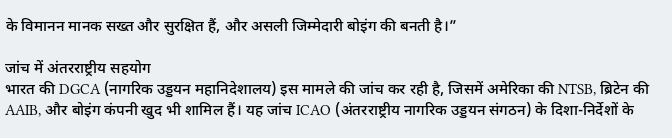के विमानन मानक सख्त और सुरक्षित हैं, और असली जिम्मेदारी बोइंग की बनती है।”

जांच में अंतरराष्ट्रीय सहयोग
भारत की DGCA (नागरिक उड्डयन महानिदेशालय) इस मामले की जांच कर रही है, जिसमें अमेरिका की NTSB, ब्रिटेन की AAIB, और बोइंग कंपनी खुद भी शामिल हैं। यह जांच ICAO (अंतरराष्ट्रीय नागरिक उड्डयन संगठन) के दिशा-निर्देशों के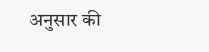अनुसार की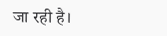जा रही है।